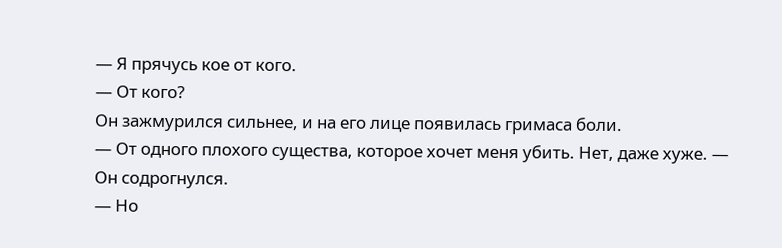— Я прячусь кое от кого.
— От кого?
Он зажмурился сильнее, и на его лице появилась гримаса боли.
— От одного плохого существа, которое хочет меня убить. Нет, даже хуже. — Он содрогнулся.
— Но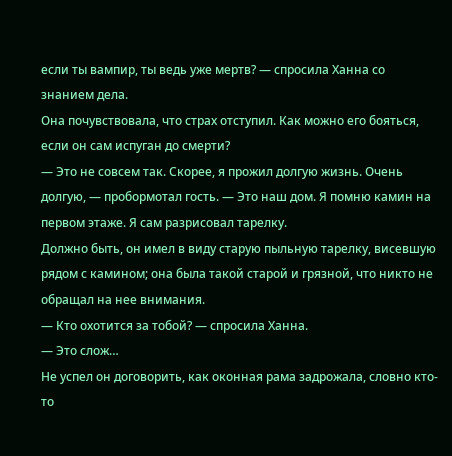если ты вампир, ты ведь уже мертв? — спросила Ханна со знанием дела.
Она почувствовала, что страх отступил. Как можно его бояться, если он сам испуган до смерти?
— Это не совсем так. Скорее, я прожил долгую жизнь. Очень долгую, — пробормотал гость. — Это наш дом. Я помню камин на первом этаже. Я сам разрисовал тарелку.
Должно быть, он имел в виду старую пыльную тарелку, висевшую рядом с камином; она была такой старой и грязной, что никто не обращал на нее внимания.
— Кто охотится за тобой? — спросила Ханна.
— Это слож…
Не успел он договорить, как оконная рама задрожала, словно кто-то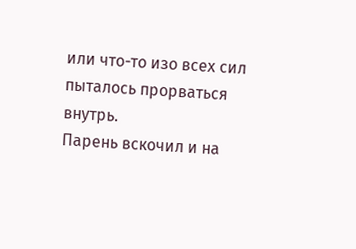или что-то изо всех сил пыталось прорваться внутрь.
Парень вскочил и на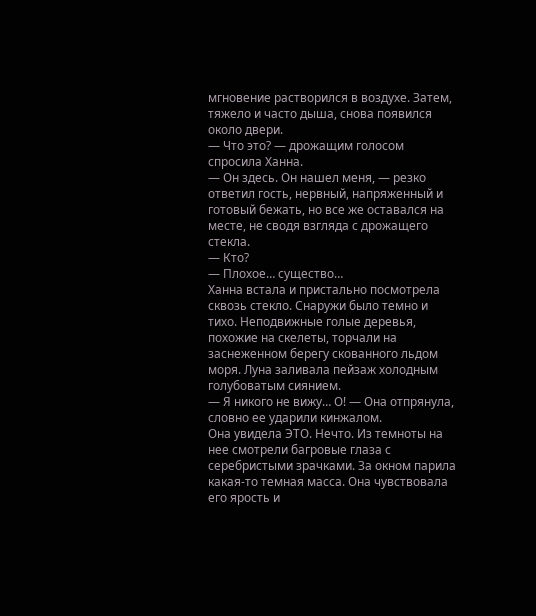мгновение растворился в воздухе. Затем, тяжело и часто дыша, снова появился около двери.
— Что это? — дрожащим голосом спросила Ханна.
— Он здесь. Он нашел меня, — резко ответил гость, нервный, напряженный и готовый бежать, но все же оставался на месте, не сводя взгляда с дрожащего стекла.
— Кто?
— Плохое… существо…
Ханна встала и пристально посмотрела сквозь стекло. Снаружи было темно и тихо. Неподвижные голые деревья, похожие на скелеты, торчали на заснеженном берегу скованного льдом моря. Луна заливала пейзаж холодным голубоватым сиянием.
— Я никого не вижу… О! — Она отпрянула, словно ее ударили кинжалом.
Она увидела ЭТО. Нечто. Из темноты на нее смотрели багровые глаза с серебристыми зрачками. За окном парила какая-то темная масса. Она чувствовала его ярость и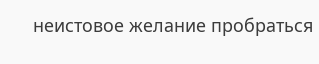неистовое желание пробраться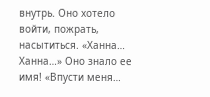внутрь. Оно хотело войти, пожрать, насытиться. «Ханна… Ханна…» Оно знало ее имя! «Впусти меня…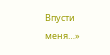Впусти меня…»